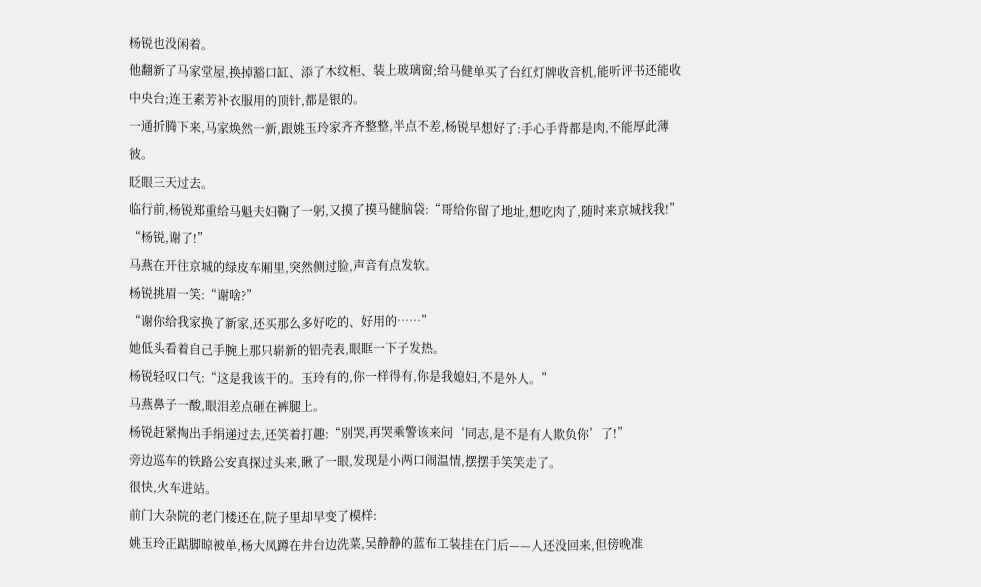杨锐也没闲着。
他翻新了马家堂屋,换掉豁口缸、添了木纹柜、装上玻璃窗;给马健单买了台红灯牌收音机,能听评书还能收中央台;连王素芳补衣服用的顶针,都是银的。
一通折腾下来,马家焕然一新,跟姚玉玲家齐齐整整,半点不差,杨锐早想好了:手心手背都是肉,不能厚此薄彼。
眨眼三天过去。
临行前,杨锐郑重给马魁夫妇鞠了一躬,又摸了摸马健脑袋:“哥给你留了地址,想吃肉了,随时来京城找我!”
“杨锐,谢了!”
马燕在开往京城的绿皮车厢里,突然侧过脸,声音有点发软。
杨锐挑眉一笑:“谢啥?”
“谢你给我家换了新家,还买那么多好吃的、好用的……”
她低头看着自己手腕上那只崭新的铝壳表,眼眶一下子发热。
杨锐轻叹口气:“这是我该干的。玉玲有的,你一样得有,你是我媳妇,不是外人。”
马燕鼻子一酸,眼泪差点砸在裤腿上。
杨锐赶紧掏出手绢递过去,还笑着打趣:“别哭,再哭乘警该来问‘同志,是不是有人欺负你’了!”
旁边巡车的铁路公安真探过头来,瞅了一眼,发现是小两口闹温情,摆摆手笑笑走了。
很快,火车进站。
前门大杂院的老门楼还在,院子里却早变了模样:
姚玉玲正踮脚晾被单,杨大凤蹲在井台边洗菜,吴静静的蓝布工装挂在门后——人还没回来,但傍晚准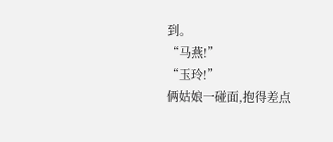到。
“马燕!”
“玉玲!”
俩姑娘一碰面,抱得差点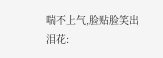喘不上气,脸贴脸笑出泪花: